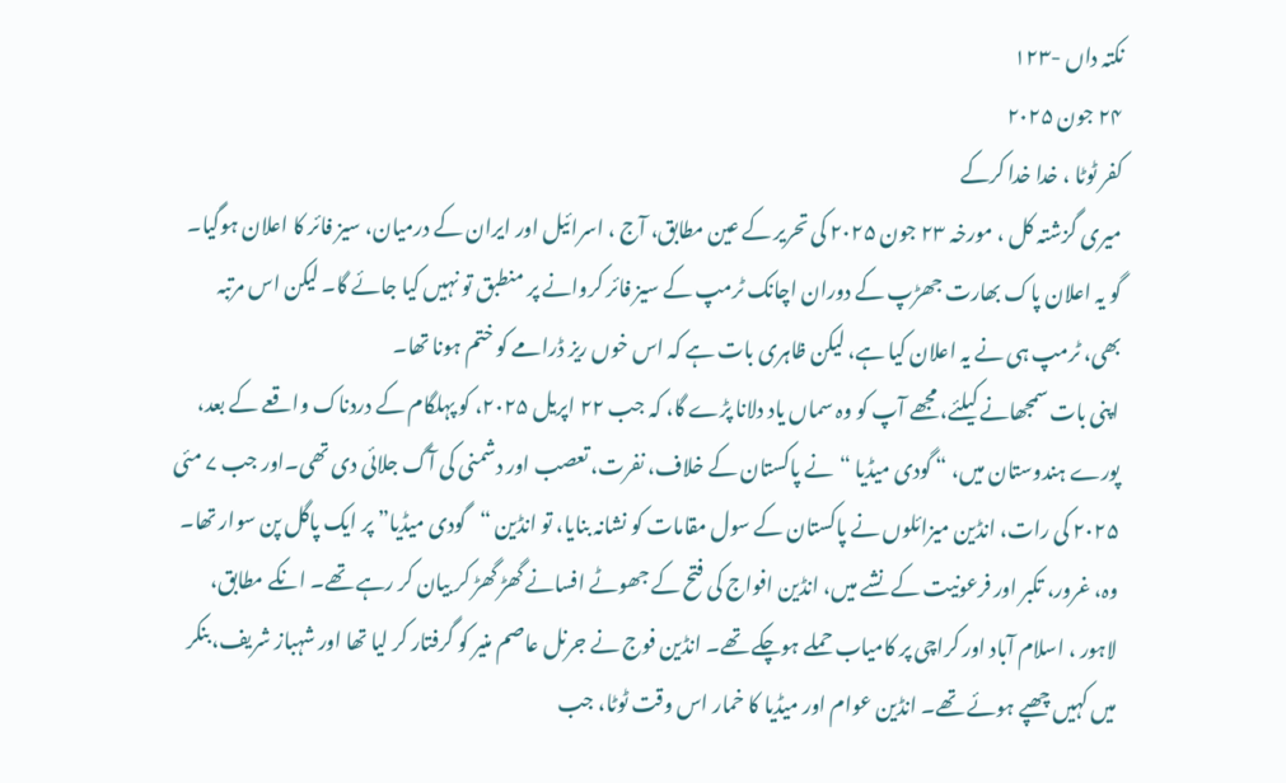نکتہ داں -۱۲۳
۲۴ جون ۲۰۲۵
کفر ٹوٹا ، خدا خدا کرکے
میری گزشتہ کل ، مورخہ ۲۳ جون ۲۰۲۵ کی تحریر کے عین مطابق، آج ، اسرائیل اور ایران کے درمیان، سیز فائر کا اعلان ہوگیا۔
گو یہ اعلان پاک بھارت جھڑپ کے دوران اچانک ٹرمپ کے سیز فائر کروانے پر منطبق تو نہیں کیا جائے گا۔ لیکن اس مرتبہ بھی، ٹرمپ ہی نے یہ اعلان کیا ہے، لیکن ظاہری بات ہے کہ اس خوں ریز ڈرامے کو ختم ہونا تھا۔
اپنی بات سمجھانے کیلئے، مجھے آپ کو وہ سماں یاد دلانا پڑے گا، کہ جب ۲۲ اپریل ۲۰۲۵، کو پہلگام کے دردناک واقعے کے بعد، پورے ہندوستان میں، “ گودی میڈیا “نے پاکستان کے خلاف، نفرت، تعصب اور دشمنی کی آگ جلائی دی تھی۔اور جب ۷ مئی ۲۰۲۵ کی رات، انڈین میزائلوں نے پاکستان کے سول مقامات کو نشانہ بنایا، تو انڈین “گودی میڈیا” پر ایک پاگل پن سوار تھا۔ وہ، غرور، تکبر اور فرعونیت کے نشے میں، انڈین افواج کی فتح کے جھوٹے افسانے گھڑ گھڑ کر بیان کر رہے تھے۔ انکے مطابق، لاہور ، اسلام آباد اور کراچی پر کامیاب حملے ہوچکے تھے۔ انڈین فوج نے جرنل عاصم منیر کو گرفتار کر لیا تھا اور شہباز شریف، بنکر میں کہیں چھپے ہوئے تھے۔ انڈین عوام اور میڈیا کا خمار اس وقت ٹوٹا، جب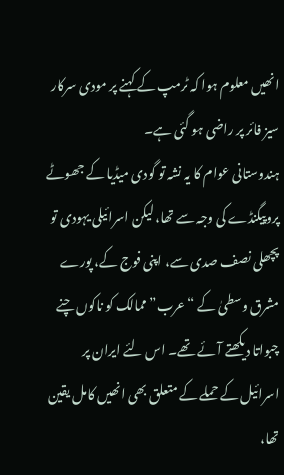انھیں معلوم ہوا کہ ٹرمپ کے کہنے پر مودی سرکار سیز فائر پر راضی ہو گئی ہے۔
ہندوستانی عوام کا یہ نشہ تو گودی میڈیا کے جھوٹے پروپیگنڈے کی وجہ سے تھا، لیکن اسرائیلی یہودی تو پچھلی نصف صدی سے، اپنی فوج کے، پورے مشرق وسطیٰ کے “عرب” ممالک کو ناکوں چنے چبواتا دیکھتے آئے تھے۔ اس لئے ایران پر اسرائیل کے حملے کے متعلق بھی انھیں کامل یقین تھا،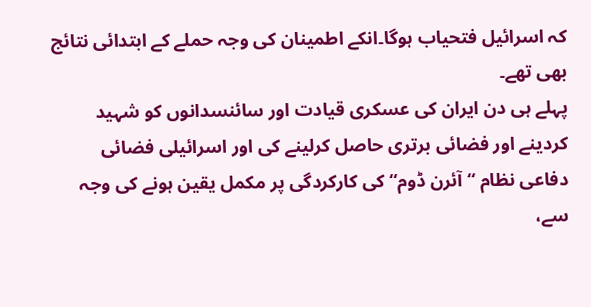کہ اسرائیل فتحیاب ہوگا۔انکے اطمینان کی وجہ حملے کے ابتدائی نتائج بھی تھے۔
پہلے ہی دن ایران کی عسکری قیادت اور سائنسدانوں کو شہید کردینے اور فضائی برتری حاصل کرلینے کی اور اسرائیلی فضائی دفاعی نظام “آئرن ڈوم“ کی کارکردگی پر مکمل یقین ہونے کی وجہ سے،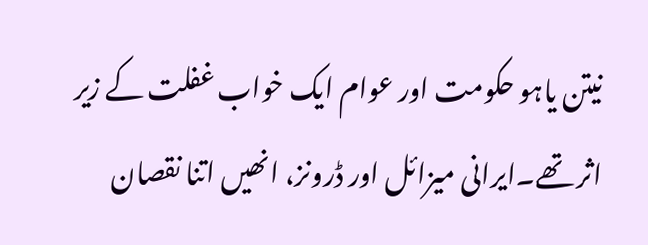نیتن یاہو حکومت اور عوام ایک خواب غفلت کے زیر اثر تھے۔ایرانی میزائل اور ڈرونز، انھیں اتنا نقصان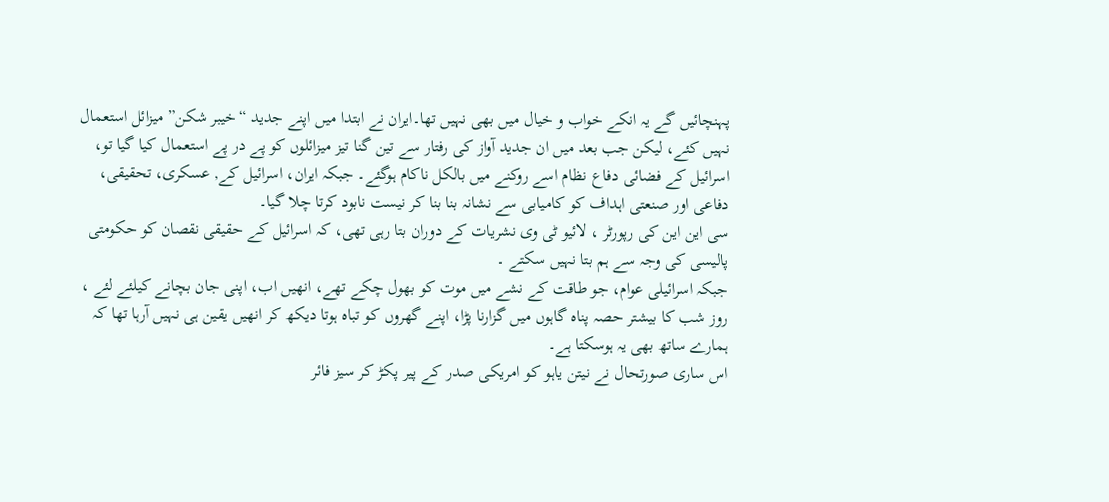پہنچائیں گے یہ انکے خواب و خیال میں بھی نہیں تھا۔ایران نے ابتدا میں اپنے جدید “خیبر شکن” میزائل استعمال نہیں کئے، لیکن جب بعد میں ان جدید آواز کی رفتار سے تین گنا تیز میزائلوں کو پے در پے استعمال کیا گیا تو، اسرائیل کے فضائی دفاع نظام اسے روکنے میں بالکل ناکام ہوگئے۔ جبکہ ایران، اسرائیل کے, عسکری، تحقیقی، دفاعی اور صنعتی اہداف کو کامیابی سے نشانہ بنا بنا کر نیست نابود کرتا چلا گیا۔
سی این این کی رپورٹر ، لائیو ٹی وی نشریات کے دوران بتا رہی تھی، کہ اسرائیل کے حقیقی نقصان کو حکومتی پالیسی کی وجہ سے ہم بتا نہیں سکتے ۔
جبکہ اسرائیلی عوام، جو طاقت کے نشے میں موت کو بھول چکے تھے، انھیں اب، اپنی جان بچانے کیلئے لئے ، روز شب کا بیشتر حصہ پناہ گاہوں میں گزارنا پڑا، اپنے گھروں کو تباہ ہوتا دیکھ کر انھیں یقین ہی نہیں آرہا تھا کہ ہمارے ساتھ بھی یہ ہوسکتا ہے۔
اس ساری صورتحال نے نیتن یاہو کو امریکی صدر کے پیر پکڑ کر سیز فائر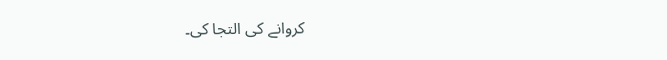کروانے کی التجا کی۔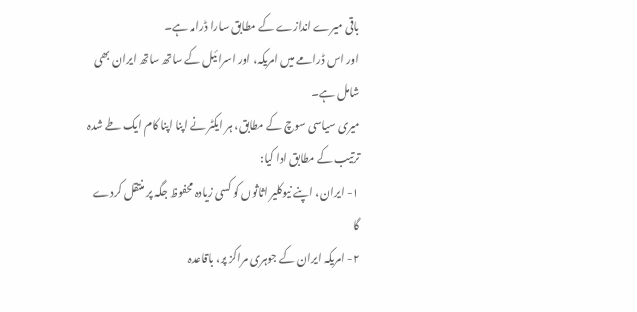باقی میرے اندازے کے مطابق سارا ڈرامہ ہے۔
اور اس ڈرامے میں امریکہ، اور اسرائیل کے ساتھ ساتھ ایران بھی شامل ہے۔
میری سیاسی سوچ کے مطابق، ہر ایکٹر نے اپنا اپنا کام ایک طے شدہ ترتیب کے مطابق ادا کیا:
۱- ایران، اپنے نیوکلیر اثاثوں کو کسی زیادہ محفوظ جگہ پر منتقل کردے گا
۲- امریکہ ایران کے جوہری مراکز پر، باقاعدہ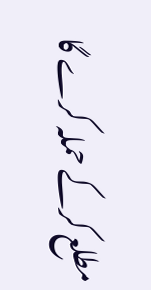مطلع کرکے حملہ کرے گا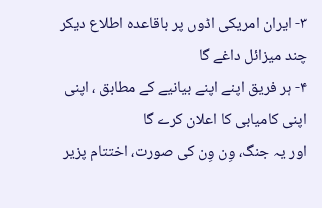۳- ایران امریکی اڈوں پر باقاعدہ اطلاع دیکر چند میزائل داغے گا
۴- ہر فریق اپنے اپنے بیانیے کے مطابق ، اپنی اپنی کامیابی کا اعلان کرے گا
اور یہ جنگ، وِن وِن کی صورت، اختتام پزیر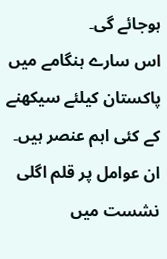ہوجائے گی۔
اس سارے ہنگامے میں پاکستان کیلئے سیکھنے کے کئی اہم عنصر ہیں۔ ان عوامل پر قلم اگلی نشست میں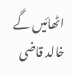اٹھائیں گے
خالد قاضی